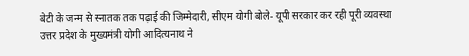बेटी के जन्म से स्नातक तक पढ़ाई की जिम्मेदारी, सीएम योगी बोले- यूपी सरकार कर रही पूरी व्यवस्था
उत्तर प्रदेश के मुख्यमंत्री योगी आदित्यनाथ ने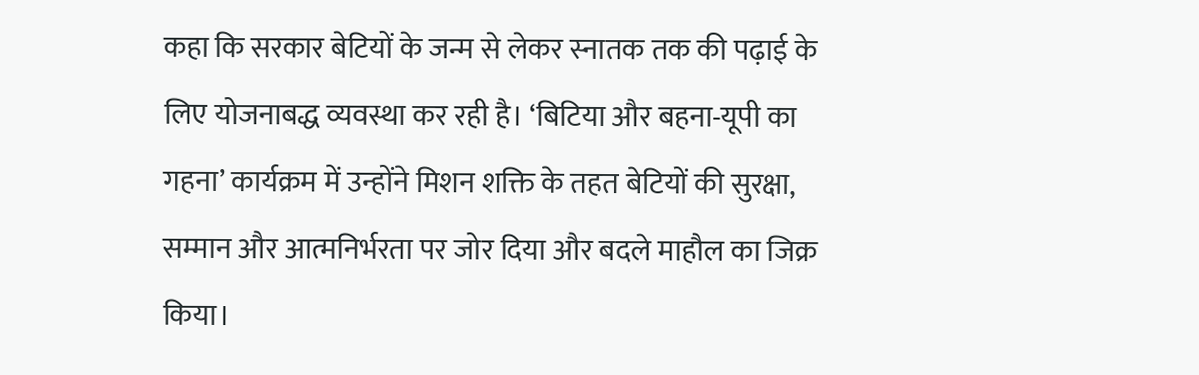कहा कि सरकार बेटियों के जन्म से लेकर स्नातक तक की पढ़ाई के लिए योजनाबद्ध व्यवस्था कर रही है। ‘बिटिया और बहना-यूपी का गहना’ कार्यक्रम में उन्होंने मिशन शक्ति के तहत बेटियों की सुरक्षा, सम्मान और आत्मनिर्भरता पर जोर दिया और बदले माहौल का जिक्र किया।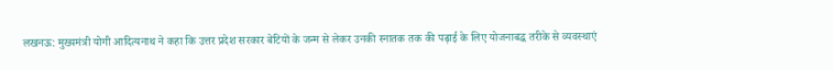लखनऊ: मुख्यमंत्री योगी आदित्यनाथ ने कहा कि उत्तर प्रदेश सरकार बेटियों के जन्म से लेकर उनकी स्नातक तक की पढ़ाई के लिए योजनाबद्ध तरीके से व्यवस्थाएं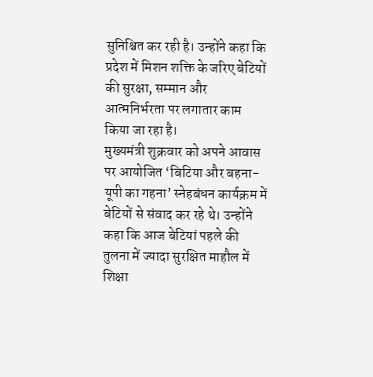सुनिश्चित कर रही है। उन्होंने कहा कि प्रदेश में मिशन शक्ति के जरिए बेटियों की सुरक्षा, सम्मान और आत्मनिर्भरता पर लगातार काम किया जा रहा है।
मुख्यमंत्री शुक्रवार को अपने आवास पर आयोजित ‘बिटिया और बहना-यूपी का गहना’ स्नेहबंधन कार्यक्रम में बेटियों से संवाद कर रहे थे। उन्होंने कहा कि आज बेटियां पहले की तुलना में ज्यादा सुरक्षित माहौल में शिक्षा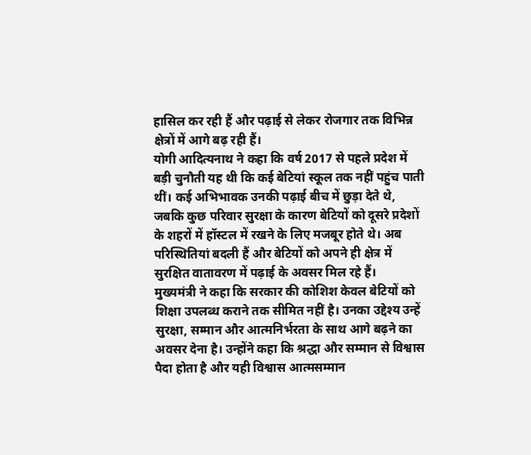हासिल कर रही हैं और पढ़ाई से लेकर रोजगार तक विभिन्न क्षेत्रों में आगे बढ़ रही हैं।
योगी आदित्यनाथ ने कहा कि वर्ष 2017 से पहले प्रदेश में बड़ी चुनौती यह थी कि कई बेटियां स्कूल तक नहीं पहुंच पाती थीं। कई अभिभावक उनकी पढ़ाई बीच में छुड़ा देते थे, जबकि कुछ परिवार सुरक्षा के कारण बेटियों को दूसरे प्रदेशों के शहरों में हॉस्टल में रखने के लिए मजबूर होते थे। अब परिस्थितियां बदली हैं और बेटियों को अपने ही क्षेत्र में सुरक्षित वातावरण में पढ़ाई के अवसर मिल रहे हैं।
मुख्यमंत्री ने कहा कि सरकार की कोशिश केवल बेटियों को शिक्षा उपलब्ध कराने तक सीमित नहीं है। उनका उद्देश्य उन्हें सुरक्षा, सम्मान और आत्मनिर्भरता के साथ आगे बढ़ने का अवसर देना है। उन्होंने कहा कि श्रद्धा और सम्मान से विश्वास पैदा होता है और यही विश्वास आत्मसम्मान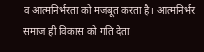व आत्मनिर्भरता को मजबूत करता है। आत्मनिर्भर समाज ही विकास को गति देता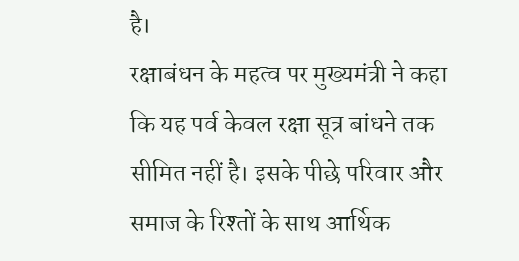है।
रक्षाबंधन के महत्व पर मुख्यमंत्री ने कहा कि यह पर्व केवल रक्षा सूत्र बांधने तक सीमित नहीं है। इसके पीछे परिवार और समाज के रिश्तों के साथ आर्थिक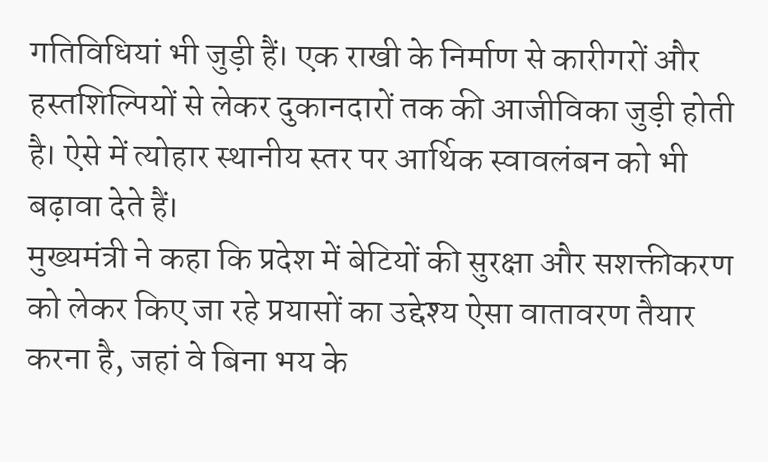गतिविधियां भी जुड़ी हैं। एक राखी के निर्माण से कारीगरों और हस्तशिल्पियों से लेकर दुकानदारों तक की आजीविका जुड़ी होती है। ऐसे में त्योहार स्थानीय स्तर पर आर्थिक स्वावलंबन को भी बढ़ावा देते हैं।
मुख्यमंत्री ने कहा कि प्रदेश में बेटियों की सुरक्षा और सशक्तीकरण को लेकर किए जा रहे प्रयासों का उद्देश्य ऐसा वातावरण तैयार करना है, जहां वे बिना भय के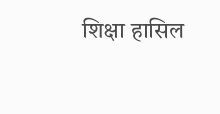शिक्षा हासिल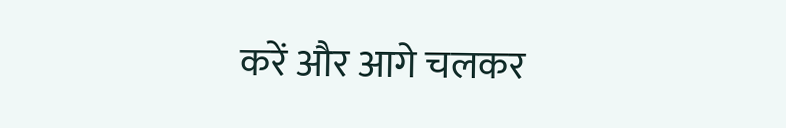करें और आगे चलकर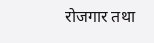रोजगार तथा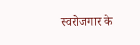स्वरोजगार के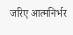जरिए आत्मनिर्भर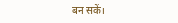बन सकें।